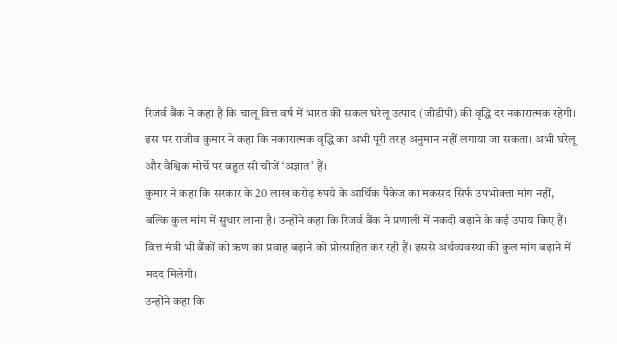रिजर्व बैंक ने कहा है कि चालू वित्त वर्ष में भारत की सकल घरेलू उत्पाद (जीडीपी) की वृद्धि दर नकारात्मक रहेगी। इस पर राजीव कुमार ने कहा कि नकारात्मक वृद्धि का अभी पूरी तरह अनुमान नहीं लगाया जा सकता। अभी घरेलू और वैश्विक मोर्चे पर बहुत सी चीजें ‘अज्ञात’ हैं।
कुमार ने कहा कि सरकार के 20 लाख करोड़ रुपये के आर्थिक पैकेज का मकसद सिर्फ उपभोक्ता मांग नहीं, बल्कि कुल मांग में सुधार लाना है। उन्होंने कहा कि रिजर्व बैंक ने प्रणाली में नकदी बढ़ाने के कई उपाय किए हैं। वित्त मंत्री भी बैंकों को ऋण का प्रवाह बढ़ाने को प्रोत्साहित कर रही हैं। इससे अर्थव्यवस्था की कुल मांग बढ़ाने में मदद मिलेगी।
उन्होंने कहा कि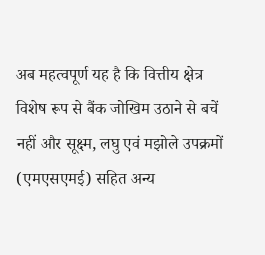अब महत्वपूर्ण यह है कि वित्तीय क्षेत्र विशेष रूप से बैंक जोखिम उठाने से बचें नहीं और सूक्ष्म, लघु एवं मझोले उपक्रमों (एमएसएमई) सहित अन्य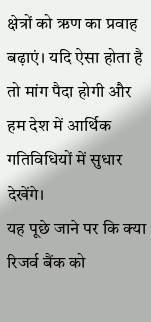क्षेत्रों को ऋण का प्रवाह बढ़ाएं। यदि ऐसा होता है तो मांग पैदा होगी और हम देश में आर्थिक गतिविधियों में सुधार देखेंगे।
यह पूछे जाने पर कि क्या रिजर्व बैंक को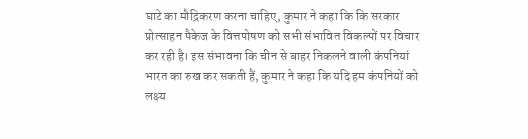घाटे का मौद्रिकरण करना चाहिए, कुमार ने कहा कि कि सरकार प्रोत्साहन पैकेज के वित्तपोषण को सभी संभावित विकल्पों पर विचार कर रही है। इस संभावना कि चीन से बाहर निकलने वाली कंपनियां भारत का रुख कर सकती हैं, कुमार ने कहा कि यदि हम कंपनियों को लक्ष्य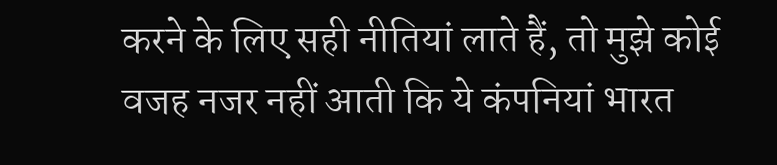करने के लिए सही नीतियां लाते हैं, तो मुझे कोई वजह नजर नहीं आती कि ये कंपनियां भारत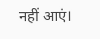नहीं आएं।